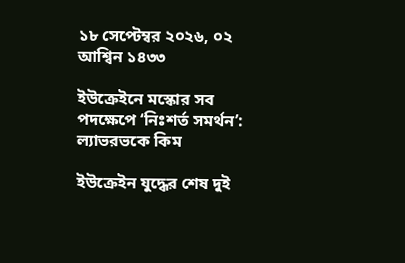১৮ সেপ্টেম্বর ২০২৬, ০২ আশ্বিন ১৪৩৩

ইউক্রেইনে মস্কোর সব পদক্ষেপে ‘নিঃশর্ত সমর্থন’: ল্যাভরভকে কিম

ইউক্রেইন যুদ্ধের শেষ দুই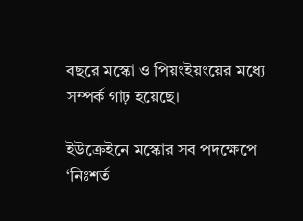বছরে মস্কো ও পিয়ংইয়ংয়ের মধ্যে সম্পর্ক গাঢ় হয়েছে।

ইউক্রেইনে মস্কোর সব পদক্ষেপে ‘নিঃশর্ত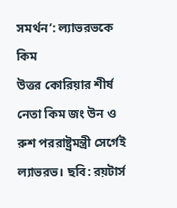সমর্থন’: ল্যাভরভকে কিম
উত্তর কোরিয়ার শীর্ষ নেতা কিম জং উন ও রুশ পররাষ্ট্রমন্ত্রী সের্গেই ল্যাভরভ। ছবি: রয়টার্স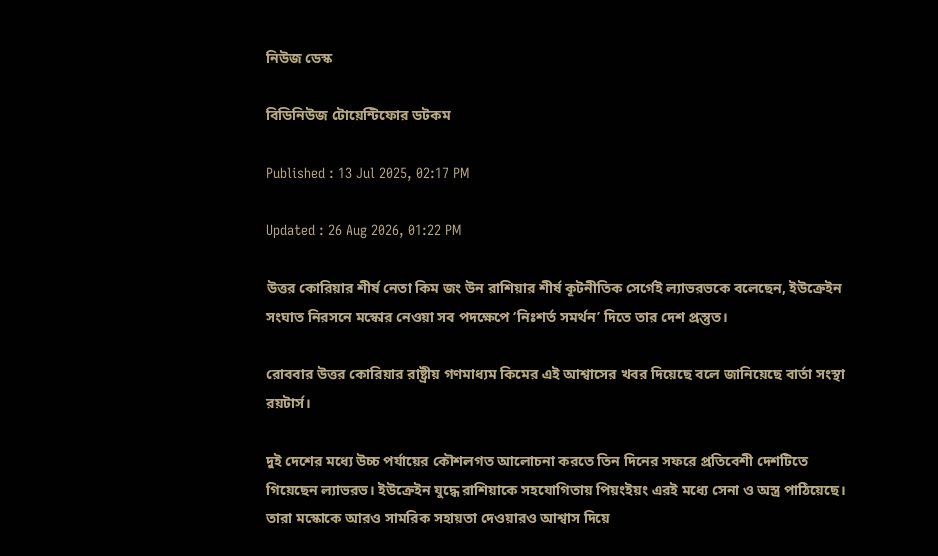নিউজ ডেস্ক

বিডিনিউজ টোয়েন্টিফোর ডটকম

Published : 13 Jul 2025, 02:17 PM

Updated : 26 Aug 2026, 01:22 PM

উত্তর কোরিয়ার শীর্ষ নেতা কিম জং উন রাশিয়ার শীর্ষ কূটনীতিক সের্গেই ল্যাভরভকে বলেছেন, ইউক্রেইন সংঘাত নিরসনে মস্কোর নেওয়া সব পদক্ষেপে ‘নিঃশর্ত সমর্থন’ দিতে তার দেশ প্রস্তুত।

রোববার উত্তর কোরিয়ার রাষ্ট্রীয় গণমাধ্যম কিমের এই আশ্বাসের খবর দিয়েছে বলে জানিয়েছে বার্তা সংস্থা রয়টার্স।

দুই দেশের মধ্যে উচ্চ পর্যায়ের কৌশলগত আলোচনা করতে তিন দিনের সফরে প্রতিবেশী দেশটিতে গিয়েছেন ল্যাভরভ। ইউক্রেইন যুদ্ধে রাশিয়াকে সহযোগিতায় পিয়ংইয়ং এরই মধ্যে সেনা ও অস্ত্র পাঠিয়েছে। তারা মস্কোকে আরও সামরিক সহায়তা দেওয়ারও আশ্বাস দিয়ে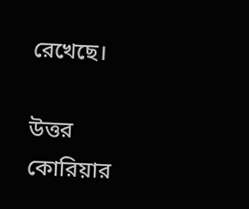রেখেছে।

উত্তর কোরিয়ার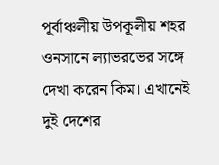পূর্বাঞ্চলীয় উপকূলীয় শহর ওনসানে ল্যাভরভের সঙ্গে দেখা করেন কিম। এখানেই দুই দেশের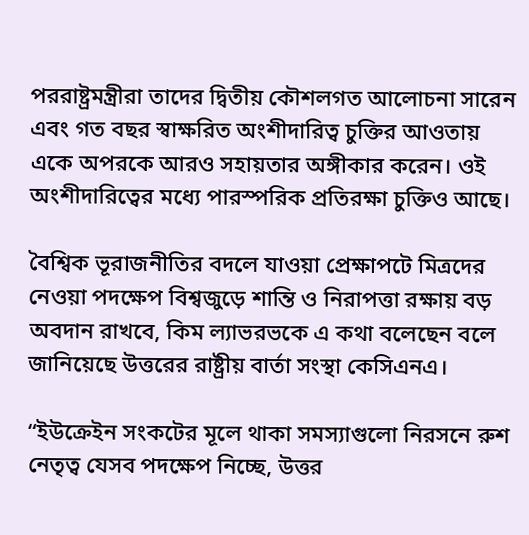পররাষ্ট্রমন্ত্রীরা তাদের দ্বিতীয় কৌশলগত আলোচনা সারেন এবং গত বছর স্বাক্ষরিত অংশীদারিত্ব চুক্তির আওতায় একে অপরকে আরও সহায়তার অঙ্গীকার করেন। ওই অংশীদারিত্বের মধ্যে পারস্পরিক প্রতিরক্ষা চুক্তিও আছে।

বৈশ্বিক ভূরাজনীতির বদলে যাওয়া প্রেক্ষাপটে মিত্রদের নেওয়া পদক্ষেপ বিশ্বজুড়ে শান্তি ও নিরাপত্তা রক্ষায় বড় অবদান রাখবে, কিম ল্যাভরভকে এ কথা বলেছেন বলে জানিয়েছে উত্তরের রাষ্ট্রীয় বার্তা সংস্থা কেসিএনএ।

“ইউক্রেইন সংকটের মূলে থাকা সমস্যাগুলো নিরসনে রুশ নেতৃত্ব যেসব পদক্ষেপ নিচ্ছে, উত্তর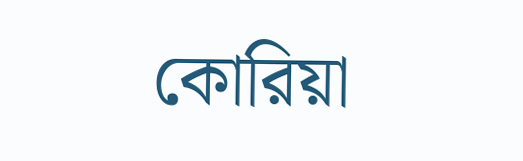কোরিয়া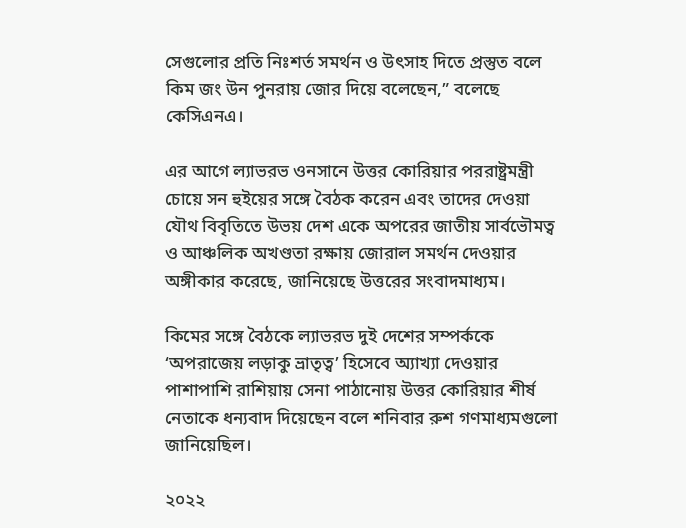সেগুলোর প্রতি নিঃশর্ত সমর্থন ও উৎসাহ দিতে প্রস্তুত বলে কিম জং উন পুনরায় জোর দিয়ে বলেছেন,” বলেছে কেসিএনএ।

এর আগে ল্যাভরভ ওনসানে উত্তর কোরিয়ার পররাষ্ট্রমন্ত্রী চোয়ে সন হুইয়ের সঙ্গে বৈঠক করেন এবং তাদের দেওয়া যৌথ বিবৃতিতে উভয় দেশ একে অপরের জাতীয় সার্বভৌমত্ব ও আঞ্চলিক অখণ্ডতা রক্ষায় জোরাল সমর্থন দেওয়ার অঙ্গীকার করেছে, জানিয়েছে উত্তরের সংবাদমাধ্যম।

কিমের সঙ্গে বৈঠকে ল্যাভরভ দুই দেশের সম্পর্ককে ‘অপরাজেয় লড়াকু ভ্রাতৃত্ব’ হিসেবে অ্যাখ্যা দেওয়ার পাশাপাশি রাশিয়ায় সেনা পাঠানোয় উত্তর কোরিয়ার শীর্ষ নেতাকে ধন্যবাদ দিয়েছেন বলে শনিবার রুশ গণমাধ্যমগুলো জানিয়েছিল।

২০২২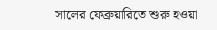সালের ফেব্রুয়ারিতে শুরু হওয়া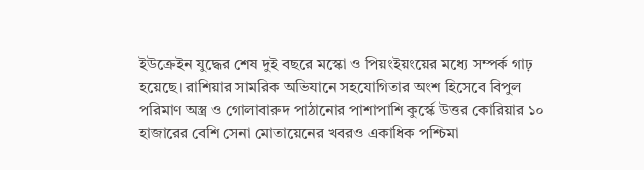ইউক্রেইন যুদ্ধের শেষ দুই বছরে মস্কো ও পিয়ংইয়ংয়ের মধ্যে সম্পর্ক গাঢ় হয়েছে। রাশিয়ার সামরিক অভিযানে সহযোগিতার অংশ হিসেবে বিপুল পরিমাণ অস্ত্র ও গোলাবারুদ পাঠানোর পাশাপাশি কুর্স্কে উত্তর কোরিয়ার ১০ হাজারের বেশি সেনা মোতায়েনের খবরও একাধিক পশ্চিমা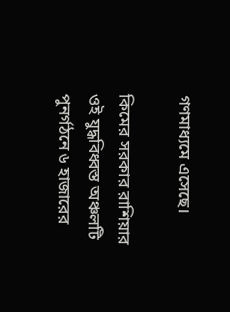গণমাধ্যমে এসেছে।

কিমের সরকার রাশিয়ার ওই যুদ্ধবিধ্বস্ত অঞ্চলটি পুনর্গঠনে ৬ হাজারের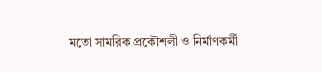মতো সামরিক প্রকৌশলী ও নির্মাণকর্মী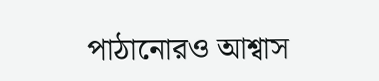পাঠানোরও আশ্বাস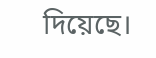দিয়েছে।